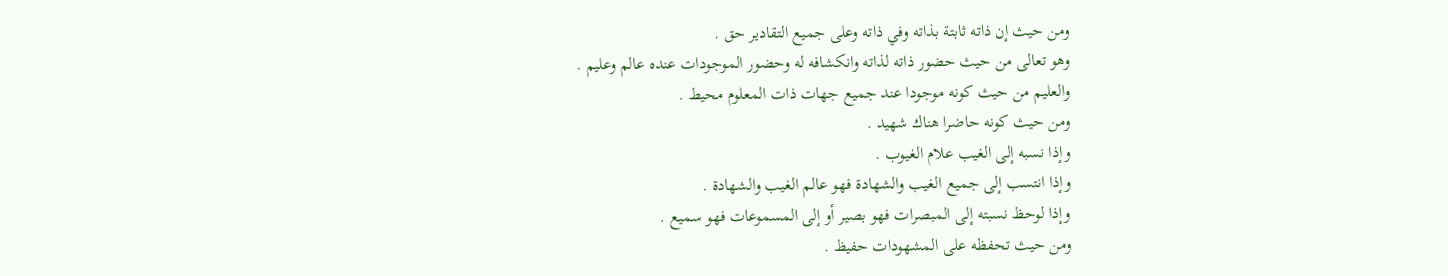ومن حيث إن ذاته ثابتة بذاته وفي ذاته وعلى جميع التقادير حق .
وهو تعالى من حيث حضور ذاته لذاته وانكشافه له وحضور الموجودات عنده عالم وعليم .
والعليم من حيث كونه موجودا عند جميع جهات ذات المعلوم محيط .
ومن حيث كونه حاضرا هناك شهيد .
وإذا نسبه إلى الغيب علام الغيوب .
وإذا انتسب إلى جميع الغيب والشهادة فهو عالم الغيب والشهادة .
وإذا لوحظ نسبته إلى المبصرات فهو بصير أو إلى المسموعات فهو سميع .
ومن حيث تحفظه على المشهودات حفيظ .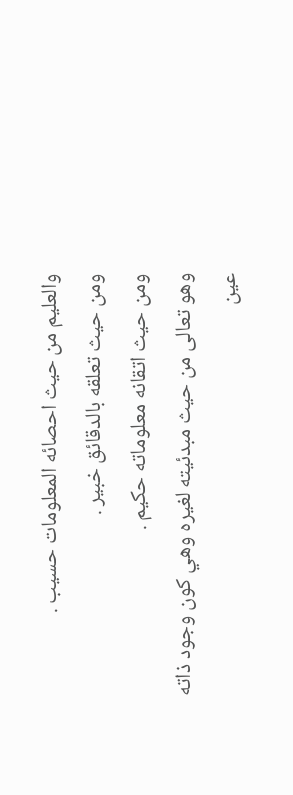والعليم من حيث احصائه المعلومات حسيب .
ومن حيث تعلقه بالدقائق خبير .
ومن حيث اتقانه معلوماته حكيم .
وهو تعالى من حيث مبدئيته لغيره وهي كون وجود ذاته عين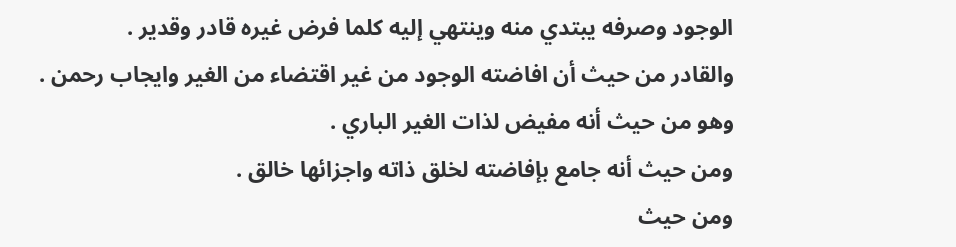الوجود وصرفه يبتدي منه وينتهي إليه كلما فرض غيره قادر وقدير .
والقادر من حيث أن افاضته الوجود من غير اقتضاء من الغير وايجاب رحمن .
وهو من حيث أنه مفيض لذات الغير الباري .
ومن حيث أنه جامع بإفاضته لخلق ذاته واجزائها خالق .
ومن حيث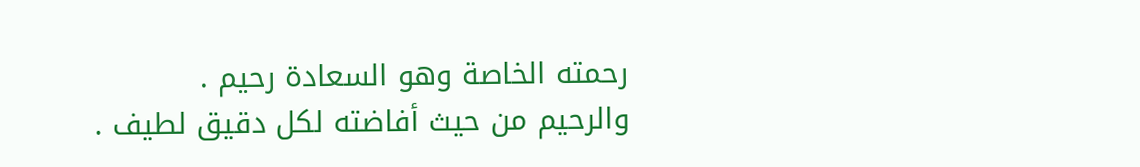رحمته الخاصة وهو السعادة رحيم .
والرحيم من حيث أفاضته لكل دقيق لطيف .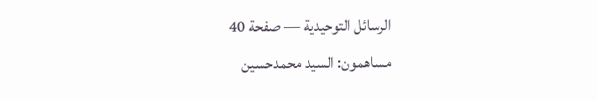الرسائل التوحيدية — صفحة 40
مساهمون: السيد محمدحسين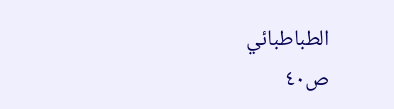الطباطبائي
ص٤٠